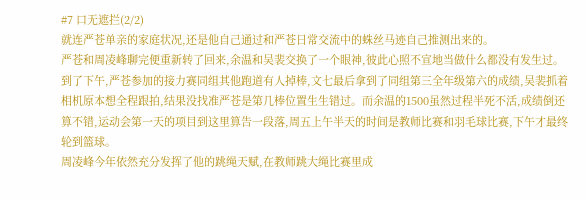#7 口无遮拦(2/2)
就连严苍单亲的家庭状况,还是他自己通过和严苍日常交流中的蛛丝马迹自己推测出来的。
严苍和周凌峰聊完便重新转了回来,余温和吴裴交换了一个眼神,彼此心照不宣地当做什么都没有发生过。
到了下午,严苍参加的接力赛同组其他跑道有人掉棒,文七最后拿到了同组第三全年级第六的成绩,吴裴抓着相机原本想全程跟拍,结果没找准严苍是第几棒位置生生错过。而余温的1500虽然过程半死不活,成绩倒还算不错,运动会第一天的项目到这里算告一段落,周五上午半天的时间是教师比赛和羽毛球比赛,下午才最终轮到篮球。
周凌峰今年依然充分发挥了他的跳绳天赋,在教师跳大绳比赛里成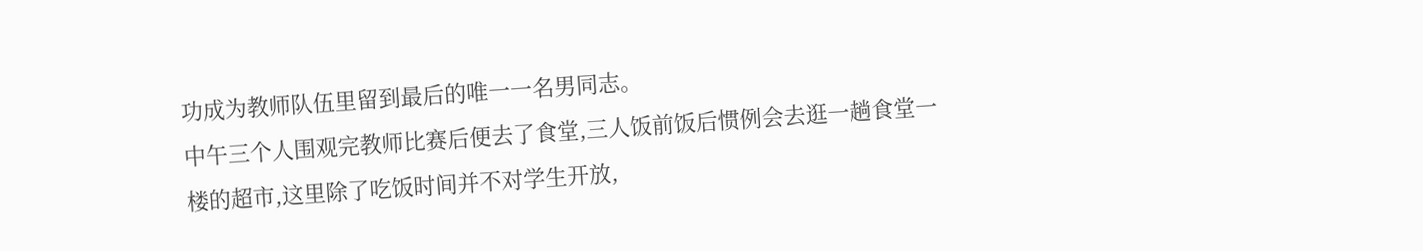功成为教师队伍里留到最后的唯一一名男同志。
中午三个人围观完教师比赛后便去了食堂,三人饭前饭后惯例会去逛一趟食堂一楼的超市,这里除了吃饭时间并不对学生开放,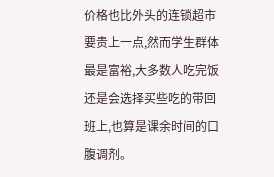价格也比外头的连锁超市要贵上一点,然而学生群体最是富裕,大多数人吃完饭还是会选择买些吃的带回班上,也算是课余时间的口腹调剂。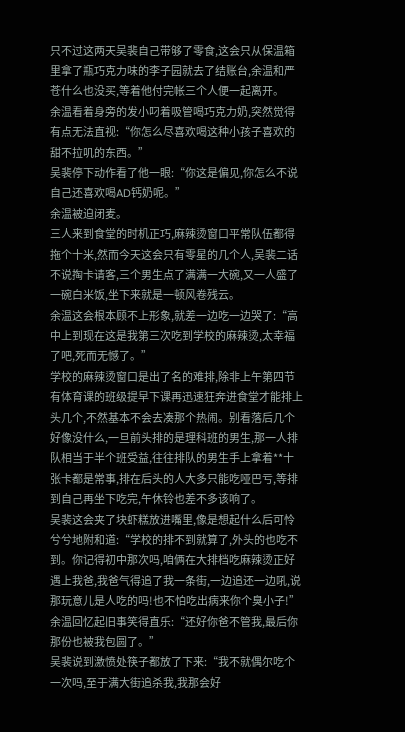只不过这两天吴裴自己带够了零食,这会只从保温箱里拿了瓶巧克力味的李子园就去了结账台,余温和严苍什么也没买,等着他付完帐三个人便一起离开。
余温看着身旁的发小叼着吸管喝巧克力奶,突然觉得有点无法直视:“你怎么尽喜欢喝这种小孩子喜欢的甜不拉叽的东西。”
吴裴停下动作看了他一眼:“你这是偏见,你怎么不说自己还喜欢喝AD钙奶呢。”
余温被迫闭麦。
三人来到食堂的时机正巧,麻辣烫窗口平常队伍都得拖个十米,然而今天这会只有零星的几个人,吴裴二话不说掏卡请客,三个男生点了满满一大碗,又一人盛了一碗白米饭,坐下来就是一顿风卷残云。
余温这会根本顾不上形象,就差一边吃一边哭了:“高中上到现在这是我第三次吃到学校的麻辣烫,太幸福了吧,死而无憾了。”
学校的麻辣烫窗口是出了名的难排,除非上午第四节有体育课的班级提早下课再迅速狂奔进食堂才能排上头几个,不然基本不会去凑那个热闹。别看落后几个好像没什么,一旦前头排的是理科班的男生,那一人排队相当于半个班受益,往往排队的男生手上拿着**十张卡都是常事,排在后头的人大多只能吃哑巴亏,等排到自己再坐下吃完,午休铃也差不多该响了。
吴裴这会夹了块虾糕放进嘴里,像是想起什么后可怜兮兮地附和道:“学校的排不到就算了,外头的也吃不到。你记得初中那次吗,咱俩在大排档吃麻辣烫正好遇上我爸,我爸气得追了我一条街,一边追还一边吼,说那玩意儿是人吃的吗!也不怕吃出病来你个臭小子!”
余温回忆起旧事笑得直乐:“还好你爸不管我,最后你那份也被我包圆了。”
吴裴说到激愤处筷子都放了下来:“我不就偶尔吃个一次吗,至于满大街追杀我,我那会好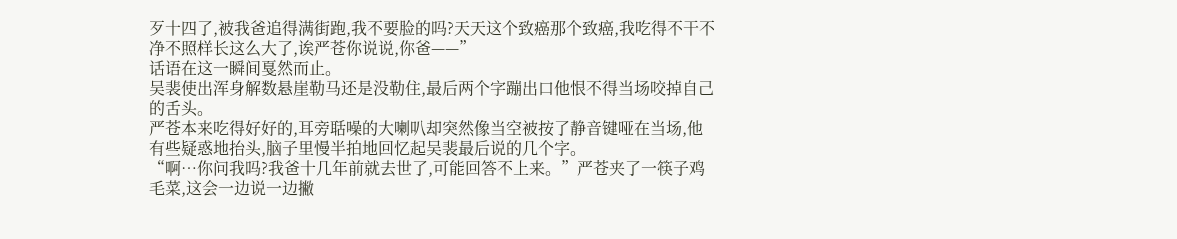歹十四了,被我爸追得满街跑,我不要脸的吗?天天这个致癌那个致癌,我吃得不干不净不照样长这么大了,诶严苍你说说,你爸——”
话语在这一瞬间戛然而止。
吴裴使出浑身解数悬崖勒马还是没勒住,最后两个字蹦出口他恨不得当场咬掉自己的舌头。
严苍本来吃得好好的,耳旁聒噪的大喇叭却突然像当空被按了静音键哑在当场,他有些疑惑地抬头,脑子里慢半拍地回忆起吴裴最后说的几个字。
“啊…你问我吗?我爸十几年前就去世了,可能回答不上来。”严苍夹了一筷子鸡毛菜,这会一边说一边撇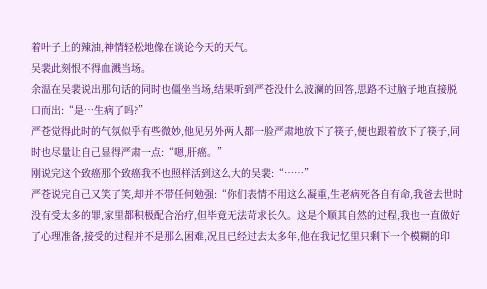着叶子上的辣油,神情轻松地像在谈论今天的天气。
吴裴此刻恨不得血溅当场。
余温在吴裴说出那句话的同时也僵坐当场,结果听到严苍没什么波澜的回答,思路不过脑子地直接脱口而出:“是…生病了吗?”
严苍觉得此时的气氛似乎有些微妙,他见另外两人都一脸严肃地放下了筷子,便也跟着放下了筷子,同时也尽量让自己显得严肃一点:“嗯,肝癌。”
刚说完这个致癌那个致癌我不也照样活到这么大的吴裴:“……”
严苍说完自己又笑了笑,却并不带任何勉强:“你们表情不用这么凝重,生老病死各自有命,我爸去世时没有受太多的罪,家里都积极配合治疗,但毕竟无法苛求长久。这是个顺其自然的过程,我也一直做好了心理准备,接受的过程并不是那么困难,况且已经过去太多年,他在我记忆里只剩下一个模糊的印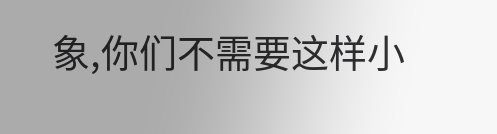象,你们不需要这样小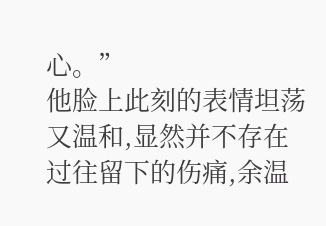心。”
他脸上此刻的表情坦荡又温和,显然并不存在过往留下的伤痛,余温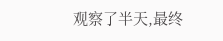观察了半天,最终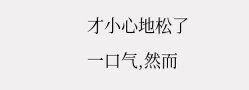才小心地松了一口气,然而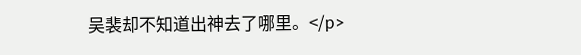吴裴却不知道出神去了哪里。</p>